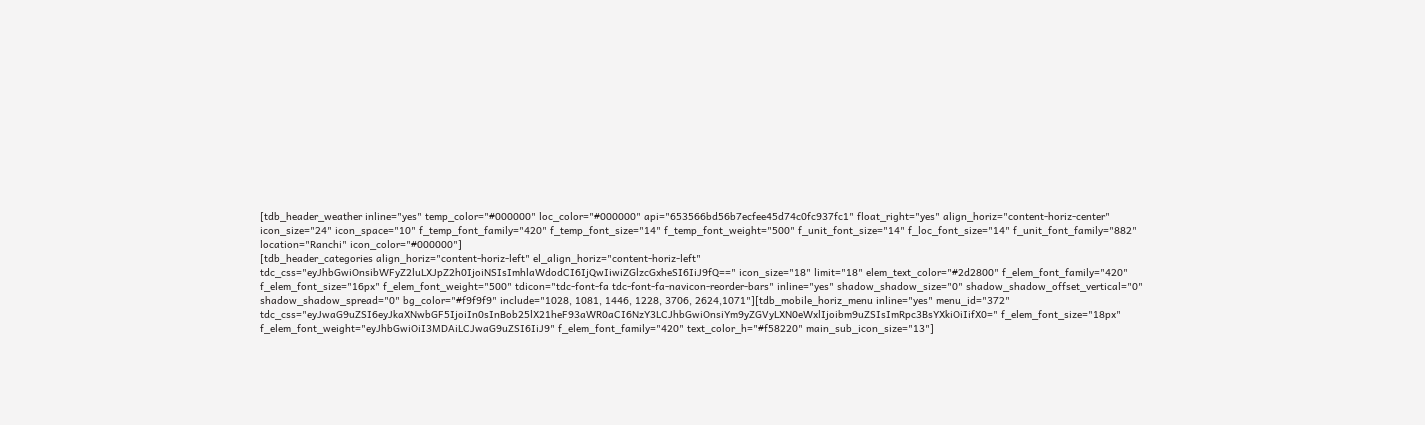[tdb_header_weather inline="yes" temp_color="#000000" loc_color="#000000" api="653566bd56b7ecfee45d74c0fc937fc1" float_right="yes" align_horiz="content-horiz-center" icon_size="24" icon_space="10" f_temp_font_family="420" f_temp_font_size="14" f_temp_font_weight="500" f_unit_font_size="14" f_loc_font_size="14" f_unit_font_family="882" location="Ranchi" icon_color="#000000"]
[tdb_header_categories align_horiz="content-horiz-left" el_align_horiz="content-horiz-left" tdc_css="eyJhbGwiOnsibWFyZ2luLXJpZ2h0IjoiNSIsImhlaWdodCI6IjQwIiwiZGlzcGxheSI6IiJ9fQ==" icon_size="18" limit="18" elem_text_color="#2d2800" f_elem_font_family="420" f_elem_font_size="16px" f_elem_font_weight="500" tdicon="tdc-font-fa tdc-font-fa-navicon-reorder-bars" inline="yes" shadow_shadow_size="0" shadow_shadow_offset_vertical="0" shadow_shadow_spread="0" bg_color="#f9f9f9" include="1028, 1081, 1446, 1228, 3706, 2624,1071"][tdb_mobile_horiz_menu inline="yes" menu_id="372" tdc_css="eyJwaG9uZSI6eyJkaXNwbGF5IjoiIn0sInBob25lX21heF93aWR0aCI6NzY3LCJhbGwiOnsiYm9yZGVyLXN0eWxlIjoibm9uZSIsImRpc3BsYXkiOiIifX0=" f_elem_font_size="18px" f_elem_font_weight="eyJhbGwiOiI3MDAiLCJwaG9uZSI6IiJ9" f_elem_font_family="420" text_color_h="#f58220" main_sub_icon_size="13"]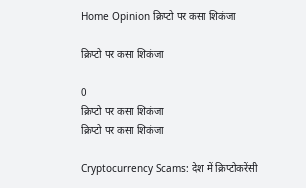Home Opinion क्रिप्टो पर कसा शिकंजा

क्रिप्टो पर कसा शिकंजा

0
क्रिप्टो पर कसा शिकंजा
क्रिप्टो पर कसा शिकंजा

Cryptocurrency Scams: देश में क्रिप्टोकरेंसी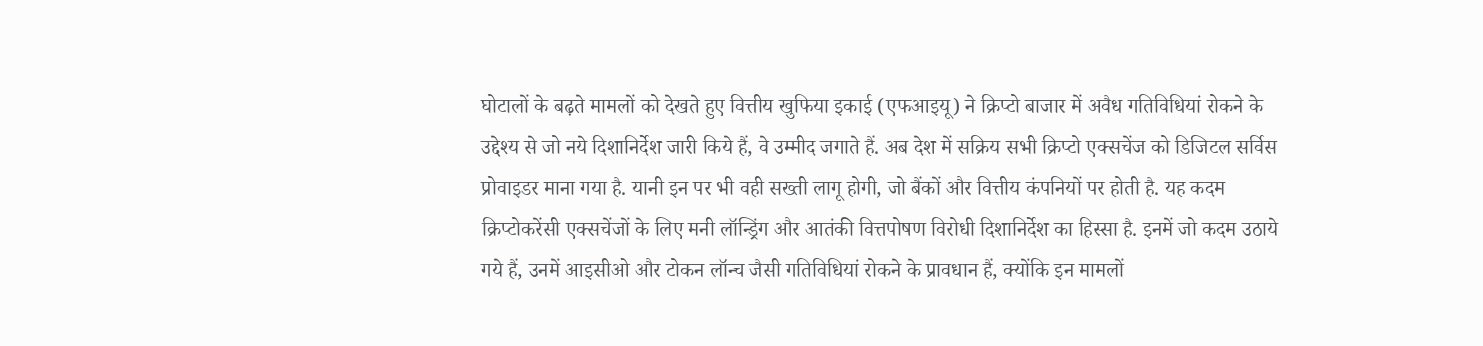घोटालों के बढ़ते मामलों को देखते हुए वित्तीय खुफिया इकाई (एफआइयू) ने क्रिप्टो बाजार में अवैध गतिविधियां रोकने के उद्देश्य से जो नये दिशानिर्देश जारी किये हैं, वे उम्मीद जगाते हैं. अब देश में सक्रिय सभी क्रिप्टो एक्सचेंज को डिजिटल सर्विस प्रोवाइडर माना गया है. यानी इन पर भी वही सख्ती लागू होगी, जो बैंकों और वित्तीय कंपनियों पर होती है. यह कदम क्रिप्टोकरेंसी एक्सचेंजों के लिए मनी लॉन्ड्रिंग और आतंकी वित्तपोषण विरोधी दिशानिर्देश का हिस्सा है. इनमें जो कदम उठाये गये हैं, उनमें आइसीओ और टोकन लॉन्च जैसी गतिविधियां रोकने के प्रावधान हैं, क्योंकि इन मामलों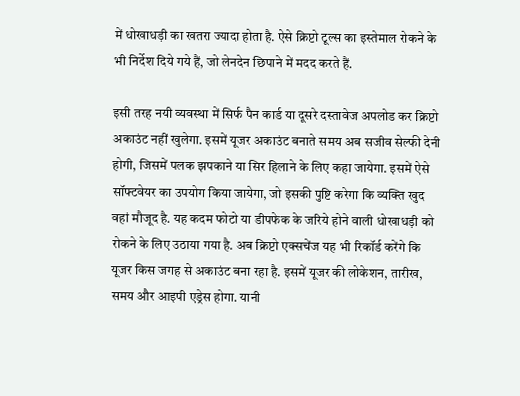में धोखाधड़ी का खतरा ज्यादा होता है. ऐसे क्रिप्टो टूल्स का इस्तेमाल रोकने के भी निर्देश दिये गये हैं, जो लेनदेन छिपाने में मदद करते हैं.

इसी तरह नयी व्यवस्था में सिर्फ पैन कार्ड या दूसरे दस्तावेज अपलोड कर क्रिप्टो अकाउंट नहीं खुलेगा. इसमें यूजर अकाउंट बनाते समय अब सजीव सेल्फी देनी होगी, जिसमें पलक झपकाने या सिर हिलाने के लिए कहा जायेगा. इसमें ऐसे सॉफ्टवेयर का उपयोग किया जायेगा, जो इसकी पुष्टि करेगा कि व्यक्ति खुद वहां मौजूद है. यह कदम फोटो या डीपफेक के जरिये होने वाली धोखाधड़ी को रोकने के लिए उठाया गया है. अब क्रिप्टो एक्सचेंज यह भी रिकॉर्ड करेंगे कि यूजर किस जगह से अकाउंट बना रहा है. इसमें यूजर की लोकेशन, तारीख, समय और आइपी एड्रेस होगा. यानी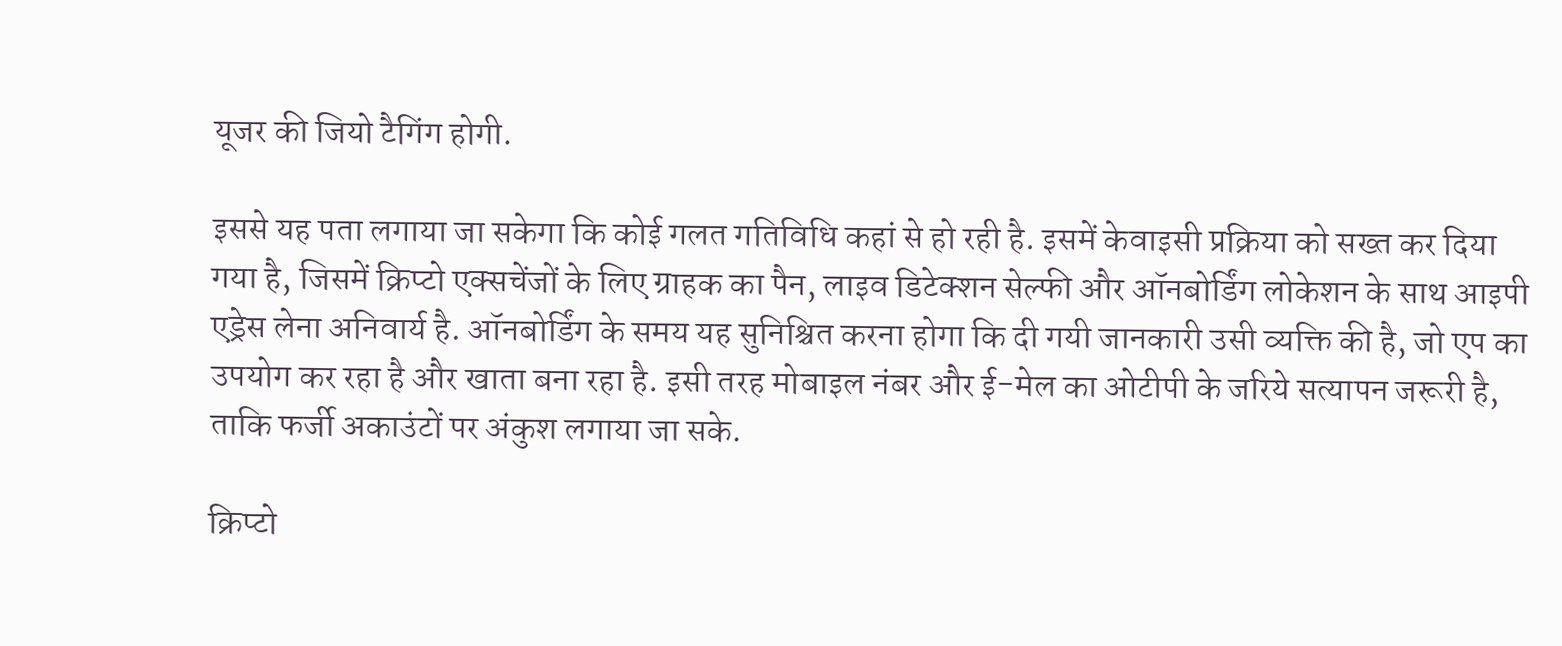यूजर की जियो टैगिंग होगी.

इससे यह पता लगाया जा सकेगा कि कोई गलत गतिविधि कहां से हो रही है. इसमें केवाइसी प्रक्रिया को सख्त कर दिया गया है, जिसमें क्रिप्टो एक्सचेंजों के लिए ग्राहक का पैन, लाइव डिटेक्शन सेल्फी और ऑनबोर्डिंग लोकेशन के साथ आइपी एड्रेस लेना अनिवार्य है. ऑनबोर्डिंग के समय यह सुनिश्चित करना होगा कि दी गयी जानकारी उसी व्यक्ति की है, जो एप का उपयोग कर रहा है और खाता बना रहा है. इसी तरह मोबाइल नंबर और ई-मेल का ओटीपी के जरिये सत्यापन जरूरी है, ताकि फर्जी अकाउंटों पर अंकुश लगाया जा सके.

क्रिप्टो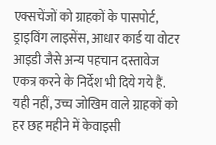एक्सचेंजों को ग्राहकों के पासपोर्ट, ड्राइविंग लाइसेंस, आधार कार्ड या वोटर आइडी जैसे अन्य पहचान दस्तावेज एकत्र करने के निर्देश भी दिये गये हैं. यही नहीं, उच्च जोखिम वाले ग्राहकों को हर छह महीने में केवाइसी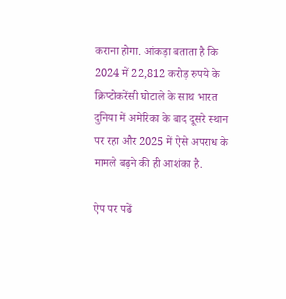कराना होगा. आंकड़ा बताता है कि 2024 में 22,812 करोड़ रुपये के क्रिप्टोकरेंसी घोटाले के साथ भारत दुनिया में अमेरिका के बाद दूसरे स्थान पर रहा और 2025 में ऐसे अपराध के मामले बढ़ने की ही आशंका है.

ऐप पर पढें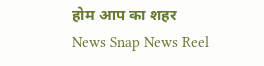होम आप का शहर
News Snap News Reel